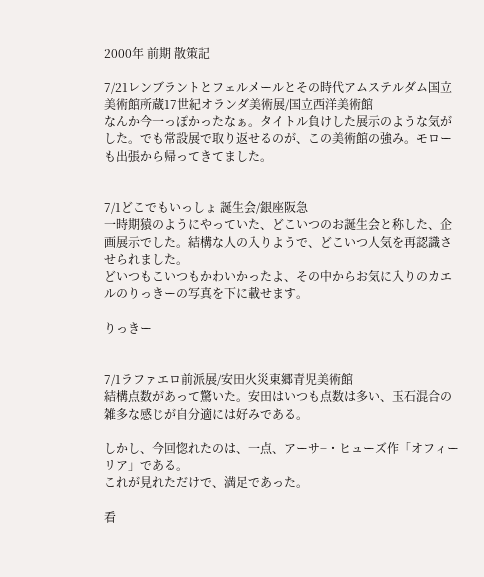2000年 前期 散策記

7/21レンブラントとフェルメールとその時代アムステルダム国立美術館所蔵17世紀オランダ美術展/国立西洋美術館
なんか今一っぽかったなぁ。タイトル負けした展示のような気がした。でも常設展で取り返せるのが、この美術館の強み。モローも出張から帰ってきてました。


7/1どこでもいっしょ 誕生会/銀座阪急
一時期猿のようにやっていた、どこいつのお誕生会と称した、企画展示でした。結構な人の入りようで、どこいつ人気を再認識させられました。
どいつもこいつもかわいかったよ、その中からお気に入りのカエルのりっきーの写真を下に載せます。

りっきー


7/1ラファエロ前派展/安田火災東郷青児美術館
結構点数があって驚いた。安田はいつも点数は多い、玉石混合の雑多な感じが自分適には好みである。

しかし、今回惚れたのは、一点、アーサ−・ヒューズ作「オフィーリア」である。
これが見れただけで、満足であった。

看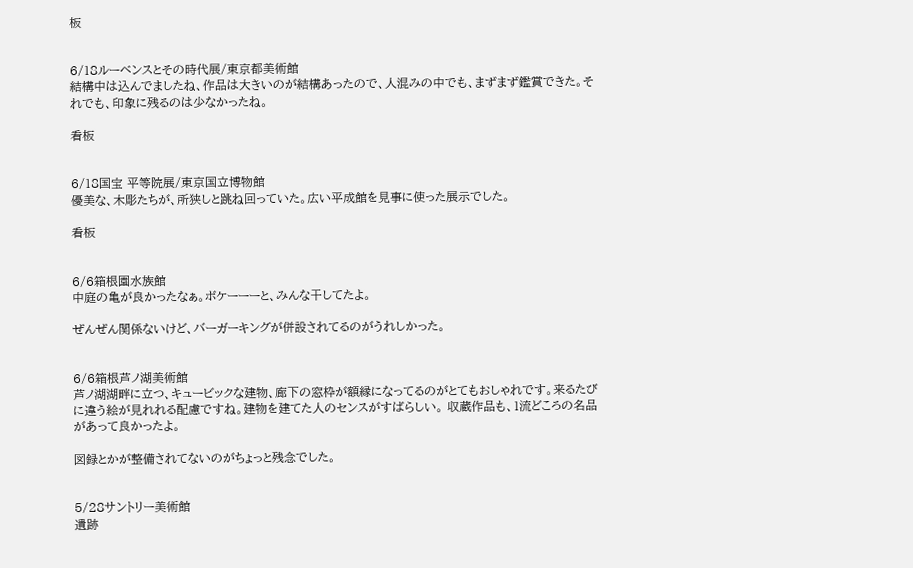板


6/18ルーベンスとその時代展/東京都美術館
結構中は込んでましたね、作品は大きいのが結構あったので、人混みの中でも、まずまず鑑賞できた。それでも、印象に残るのは少なかったね。

看板


6/18国宝 平等院展/東京国立博物館
優美な、木彫たちが、所狭しと跳ね回っていた。広い平成館を見事に使った展示でした。

看板


6/6箱根園水族館
中庭の亀が良かったなぁ。ボケーーーと、みんな干してたよ。

ぜんぜん関係ないけど、バーガーキングが併設されてるのがうれしかった。


6/6箱根芦ノ湖美術館
芦ノ湖湖畔に立つ、キュービックな建物、廊下の窓枠が額縁になってるのがとてもおしゃれです。来るたびに違う絵が見れれる配慮ですね。建物を建てた人のセンスがすばらしい。 収蔵作品も、1流どころの名品があって良かったよ。

図録とかが整備されてないのがちょっと残念でした。


5/28サントリー美術館
遺跡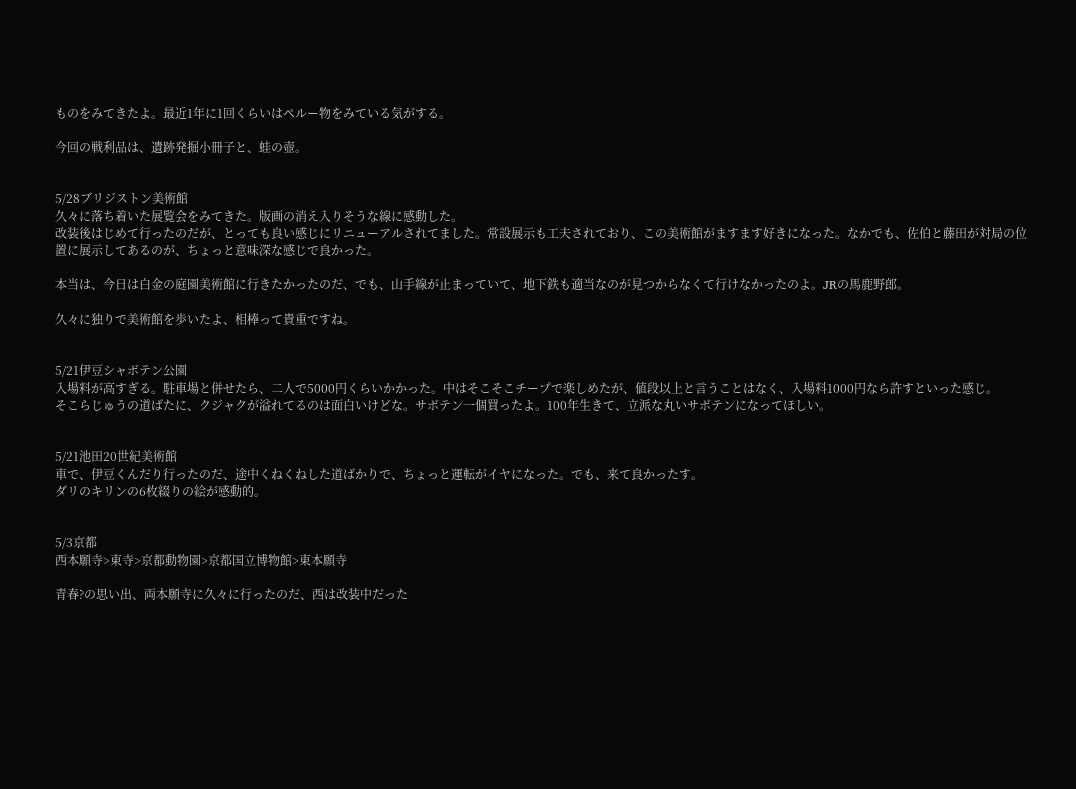ものをみてきたよ。最近1年に1回くらいはペルー物をみている気がする。

今回の戦利品は、遺跡発掘小冊子と、蛙の壺。


5/28ブリジストン美術館
久々に落ち着いた展覧会をみてきた。版画の消え入りそうな線に感動した。
改装後はじめて行ったのだが、とっても良い感じにリニューアルされてました。常設展示も工夫されており、この美術館がますます好きになった。なかでも、佐伯と藤田が対局の位置に展示してあるのが、ちょっと意味深な感じで良かった。

本当は、今日は白金の庭園美術館に行きたかったのだ、でも、山手線が止まっていて、地下鉄も適当なのが見つからなくて行けなかったのよ。JRの馬鹿野郎。

久々に独りで美術館を歩いたよ、相棒って貴重ですね。


5/21伊豆シャボテン公園
入場料が高すぎる。駐車場と併せたら、二人で5000円くらいかかった。中はそこそこチープで楽しめたが、値段以上と言うことはなく、入場料1000円なら許すといった感じ。
そこらじゅうの道ばたに、クジャクが溢れてるのは面白いけどな。サボテン一個買ったよ。100年生きて、立派な丸いサボテンになってほしい。


5/21池田20世紀美術館
車で、伊豆くんだり行ったのだ、途中くねくねした道ばかりで、ちょっと運転がイヤになった。でも、来て良かったす。
ダリのキリンの6枚綴りの絵が感動的。


5/3京都
西本願寺>東寺>京都動物園>京都国立博物館>東本願寺

青春?の思い出、両本願寺に久々に行ったのだ、西は改装中だった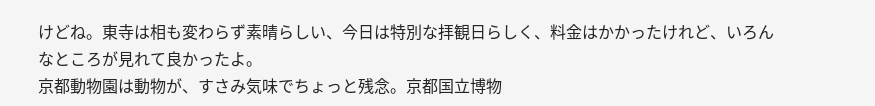けどね。東寺は相も変わらず素晴らしい、今日は特別な拝観日らしく、料金はかかったけれど、いろんなところが見れて良かったよ。
京都動物園は動物が、すさみ気味でちょっと残念。京都国立博物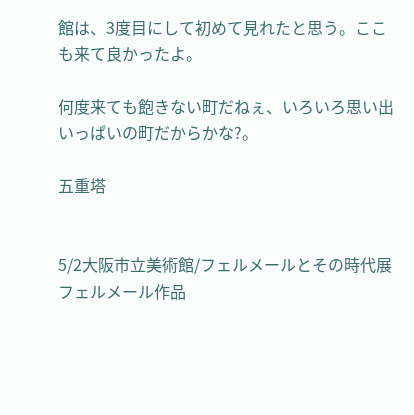館は、3度目にして初めて見れたと思う。ここも来て良かったよ。

何度来ても飽きない町だねぇ、いろいろ思い出いっぱいの町だからかな?。

五重塔


5/2大阪市立美術館/フェルメールとその時代展
フェルメール作品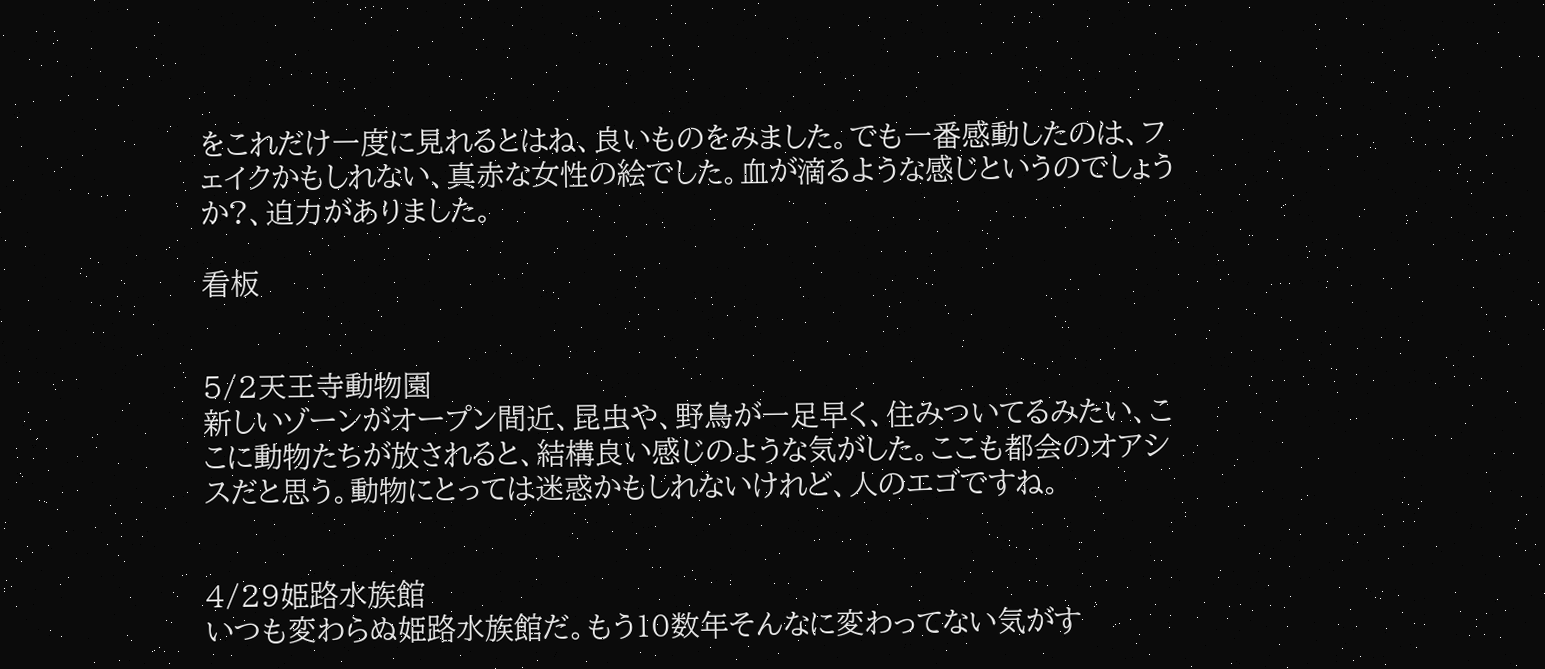をこれだけ一度に見れるとはね、良いものをみました。でも一番感動したのは、フェイクかもしれない、真赤な女性の絵でした。血が滴るような感じというのでしょうか?、迫力がありました。

看板


5/2天王寺動物園
新しいゾーンがオープン間近、昆虫や、野鳥が一足早く、住みついてるみたい、ここに動物たちが放されると、結構良い感じのような気がした。ここも都会のオアシスだと思う。動物にとっては迷惑かもしれないけれど、人のエゴですね。


4/29姫路水族館
いつも変わらぬ姫路水族館だ。もう10数年そんなに変わってない気がす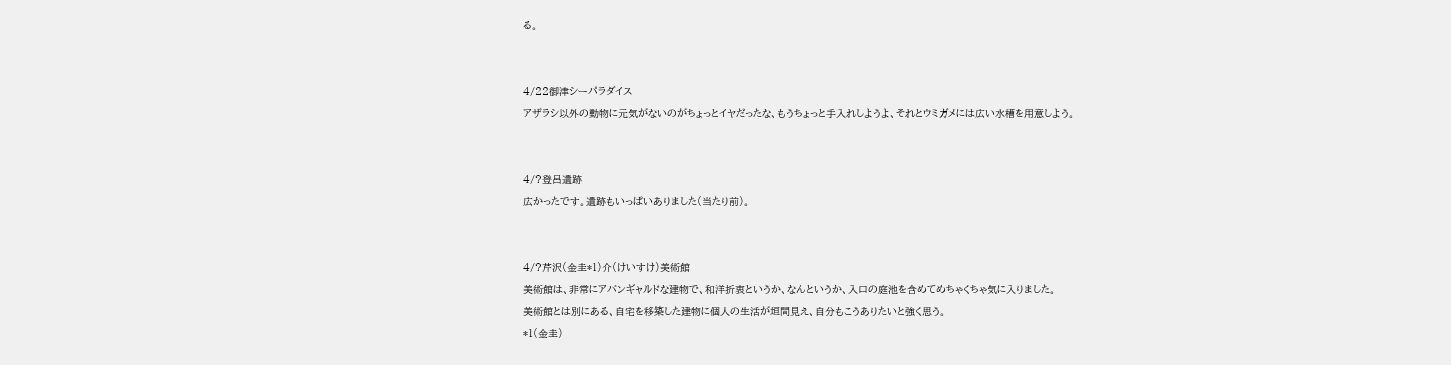る。


4/22御津シーパラダイス
アザラシ以外の動物に元気がないのがちょっとイヤだったな、もうちょっと手入れしようよ、それとウミガメには広い水槽を用意しよう。


4/?登呂遺跡
広かったです。遺跡もいっぱいありました(当たり前)。


4/?芹沢(金圭*1)介(けいすけ)美術館
美術館は、非常にアバンギャルドな建物で、和洋折衷というか、なんというか、入口の庭池を含めてめちゃくちゃ気に入りました。
美術館とは別にある、自宅を移築した建物に個人の生活が垣間見え、自分もこうありたいと強く思う。
*1(金圭)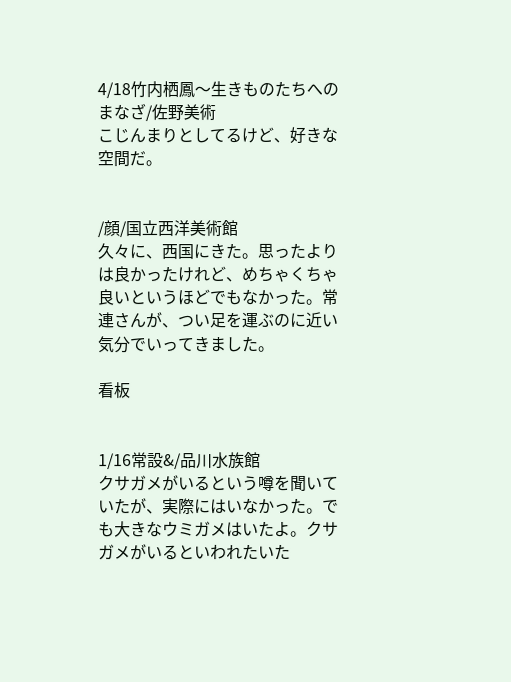4/18竹内栖鳳〜生きものたちへのまなざ/佐野美術
こじんまりとしてるけど、好きな空間だ。


/顔/国立西洋美術館
久々に、西国にきた。思ったよりは良かったけれど、めちゃくちゃ良いというほどでもなかった。常連さんが、つい足を運ぶのに近い気分でいってきました。

看板


1/16常設&/品川水族館
クサガメがいるという噂を聞いていたが、実際にはいなかった。でも大きなウミガメはいたよ。クサガメがいるといわれたいた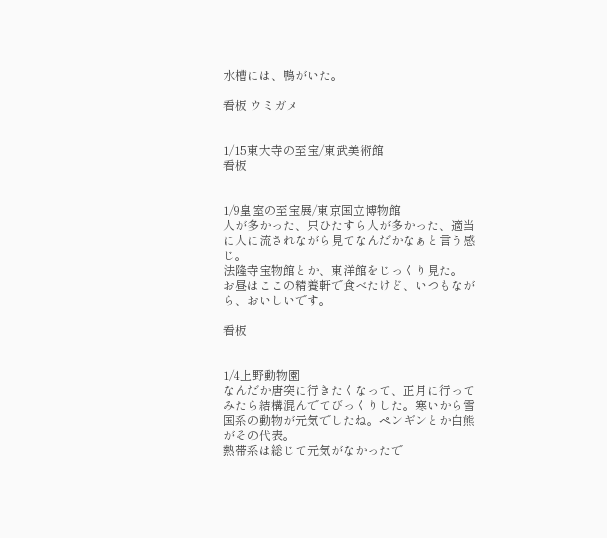水槽には、鴨がいた。

看板 ウミガメ


1/15東大寺の至宝/東武美術館
看板


1/9皇室の至宝展/東京国立博物館
人が多かった、只ひたすら人が多かった、適当に人に流されながら見てなんだかなぁと言う感じ。
法隆寺宝物館とか、東洋館をじっくり見た。
お昼はここの精養軒で食べたけど、いつもながら、おいしいです。

看板


1/4上野動物園
なんだか唐突に行きたくなって、正月に行ってみたら結構混んでてびっくりした。寒いから雪国系の動物が元気でしたね。ペンギンとか白熊がその代表。
熱帯系は総じて元気がなかったで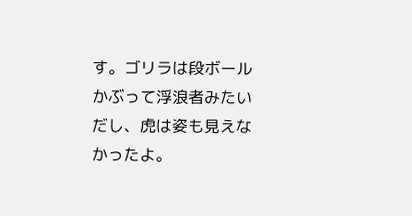す。ゴリラは段ボールかぶって浮浪者みたいだし、虎は姿も見えなかったよ。